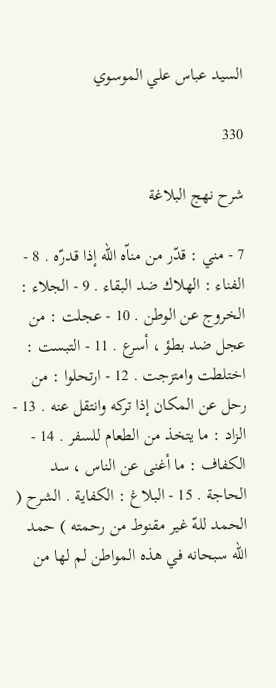السيد عباس علي الموسوي

330

شرح نهج البلاغة

7 - مني : قدّر من مناّه اللّه إذا قدرّه . 8 - الفناء : الهلاك ضد البقاء . 9 - الجلاء : الخروج عن الوطن . 10 - عجلت : من عجل ضد بطؤ ، أسرع . 11 - التبست : اختلطت وامتزجت . 12 - ارتحلوا : من رحل عن المكان إذا تركه وانتقل عنه . 13 - الزاد : ما يتخذ من الطعام للسفر . 14 - الكفاف : ما أغنى عن الناس ، سد الحاجة . 15 - البلاغ : الكفاية . الشرح ( الحمد للهّ غير مقنوط من رحمته ) حمد اللّه سبحانه في هذه المواطن لم لها من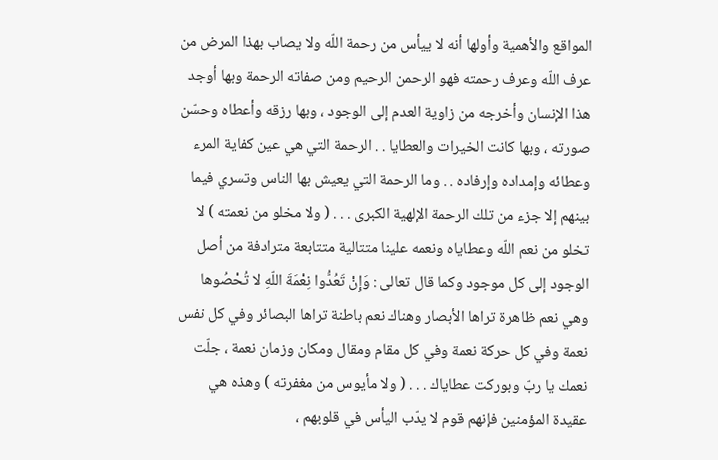المواقع والأهمية وأولها أنه لا ييأس من رحمة اللّه ولا يصاب بهذا المرض من عرف اللّه وعرف رحمته فهو الرحمن الرحيم ومن صفاته الرحمة وبها أوجد هذا الإنسان وأخرجه من زاوية العدم إلى الوجود ، وبها رزقه وأعطاه وحسّن صورته ، وبها كانت الخيرات والعطايا . . الرحمة التي هي عين كفاية المرء وعطائه وإمداده وإرفاده . . وما الرحمة التي يعيش بها الناس وتسري فيما بينهم إلا جزء من تلك الرحمة الإلهية الكبرى . . . ( ولا مخلو من نعمته ) لا تخلو من نعم اللّه وعطاياه ونعمه علينا متتالية متتابعة مترادفة من أصل الوجود إلى كل موجود وكما قال تعالى : وَإِنْ تَعُدُّوا نِعْمَةَ اللّهِ لا تُحْصُوها وهي نعم ظاهرة تراها الأبصار وهناك نعم باطنة تراها البصائر وفي كل نفس نعمة وفي كل حركة نعمة وفي كل مقام ومقال ومكان وزمان نعمة ، جلّت نعمك يا ربّ وبوركت عطاياك . . . ( ولا مأيوس من مغفرته ) وهذه هي عقيدة المؤمنين فإنهم قوم لا يدّب اليأس في قلوبهم ،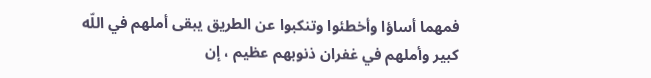فمهما أساؤا وأخطئوا وتنكبوا عن الطريق يبقى أملهم في اللّه كبير وأملهم في غفران ذنوبهم عظيم ، إن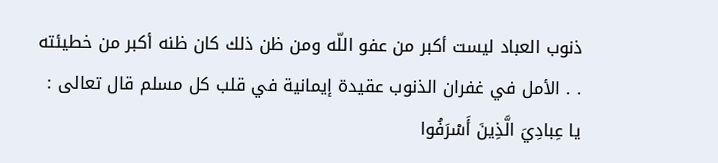ذنوب العباد ليست أكبر من عفو اللّه ومن ظن ذلك كان ظنه أكبر من خطيئته . . الأمل في غفران الذنوب عقيدة إيمانية في قلب كل مسلم قال تعالى : يا عِبادِيَ الَّذِينَ أَسْرَفُوا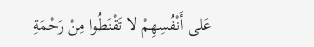عَلى أَنْفُسِهِمْ لا تَقْنَطُوا مِنْ رَحْمَةِ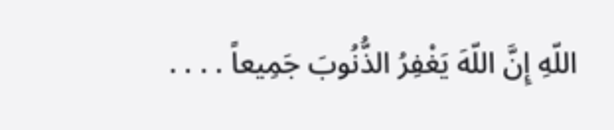اللّهِ إِنَّ اللّهَ يَغْفِرُ الذُّنُوبَ جَمِيعاً . . . .